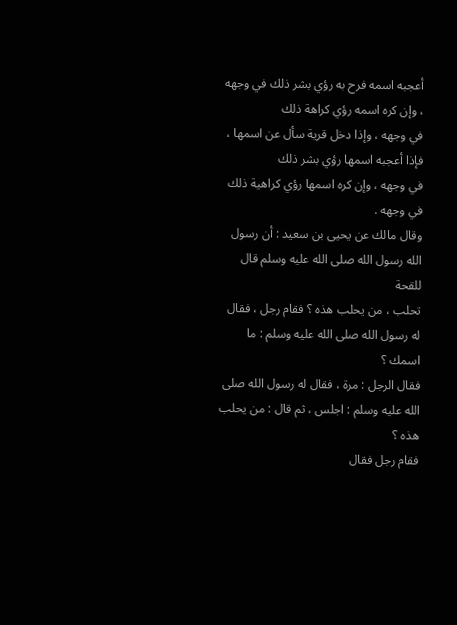أعجبه اسمه فرح به رؤي بشر ذلك في وجهه ، وإن كره اسمه رؤي كراهة ذلك
في وجهه ، وإذا دخل قرية سأل عن اسمها ، فإذا أعجبه اسمها رؤي بشر ذلك
في وجهه ، وإن كره اسمها رؤي كراهية ذلك في وجهه .
وقال مالك عن يحيى بن سعيد : أن رسول الله رسول الله صلى الله عليه وسلم قال للقحة
تحلب ، من يحلب هذه ؟ فقام رجل ، فقال له رسول الله صلى الله عليه وسلم : ما اسمك ؟
فقال الرجل : مرة ، فقال له رسول الله صلى الله عليه وسلم : اجلس ، ثم قال : من يحلب هذه ؟
فقام رجل فقال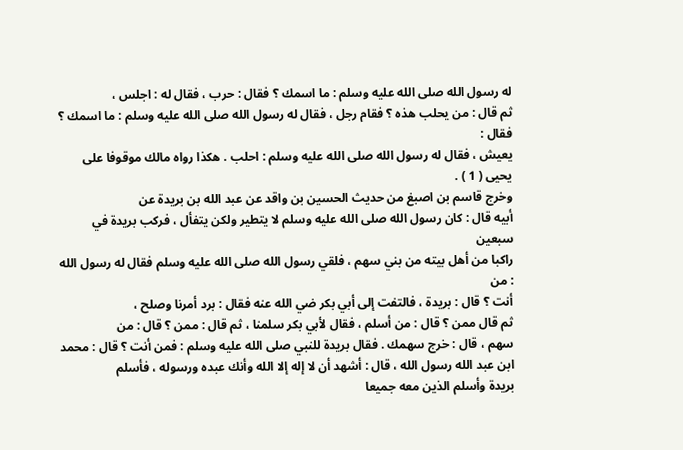له رسول الله صلى الله عليه وسلم : ما اسمك ؟ فقال : حرب ، فقال له : اجلس ،
ثم قال : من يحلب هذه ؟ فقام رجل ، فقال له رسول الله صلى الله عليه وسلم : ما اسمك ؟ فقال :
يعيش ، فقال له رسول الله صلى الله عليه وسلم : احلب . هكذا رواه مالك موقوفا على
يحيى ( 1 ) .
وخرج قاسم بن اصبغ من حديث الحسين بن واقد عن عبد الله بن بريدة عن
أبيه قال : كان رسول الله صلى الله عليه وسلم لا يتطير ولكن يتفأل ، فركب بريدة في سبعين
راكبا من أهل بيته من بني سهم ، فلقي رسول الله صلى الله عليه وسلم فقال له رسول الله : من
أنت ؟ قال : بريدة ، فالتفت إلى أبي بكر ضي الله عنه فقال : برد أمرنا وصلح ،
ثم قال ممن ؟ قال : من أسلم ، فقال لأبي بكر سلمنا ، ثم قال : ممن ؟ قال : من
سهم ، قال : خرج سهمك . فقال بريدة للنبي صلى الله عليه وسلم : فمن أنت ؟ قال : محمد
ابن عبد الله رسول الله ، قال : أشهد أن لا إله إلا الله وأنك عبده ورسوله ، فأسلم
بريدة وأسلم الذين معه جميعا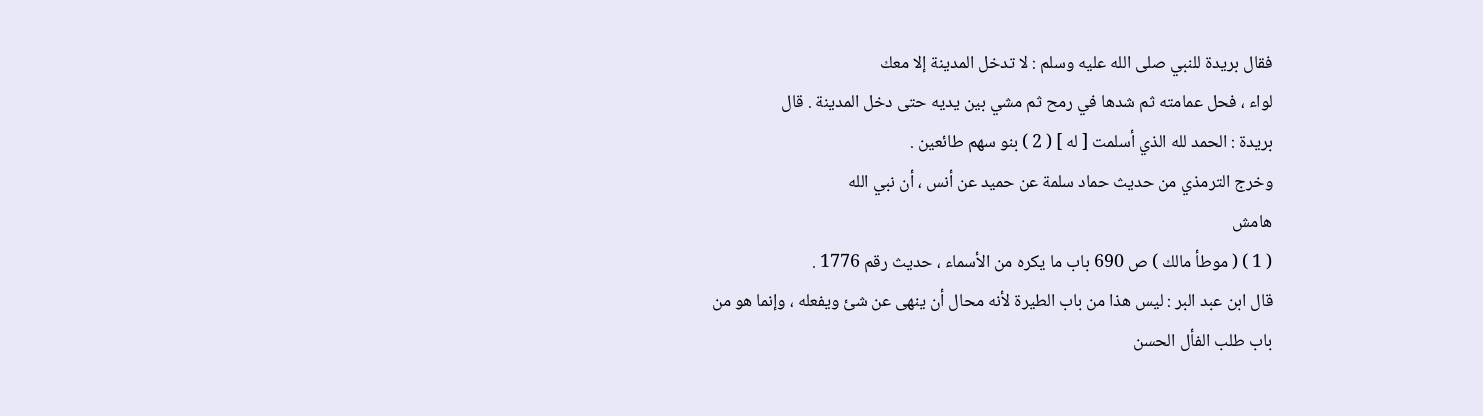فقال بريدة للنبي صلى الله عليه وسلم : لا تدخل المدينة إلا معك
لواء ، فحل عمامته ثم شدها في رمح ثم مشي بين يديه حتى دخل المدينة . قال
بريدة : الحمد لله الذي أسلمت [ له ] ( 2 ) بنو سهم طائعين .
وخرج الترمذي من حديث حماد سلمة عن حميد عن أنس ، أن نبي الله
هامش
( 1 ) ( موطأ مالك ) ص 690 باب ما يكره من الأسماء ، حديث رقم 1776 .
قال ابن عبد البر : ليس هذا من باب الطيرة لأنه محال أن ينهى عن شئ ويفعله ، وإنما هو من
باب طلب الفأل الحسن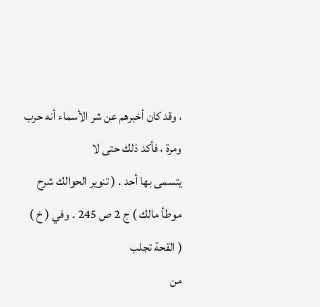، وقد كان أخبرهم عن شر الأسماء أنه حرب ومرة ، فأكد ذلك حتى لا
يتسمى بها أحد . ( تنوير الحوالك شرح موطأ مالك ) ج 2 ص 245 . وفي ( خ ) ( القحة تجلب
من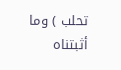تحلب ) وما أثبتناه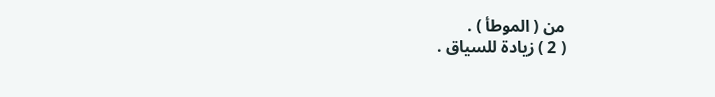من ( الموطأ ) .
( 2 ) زيادة للسياق .